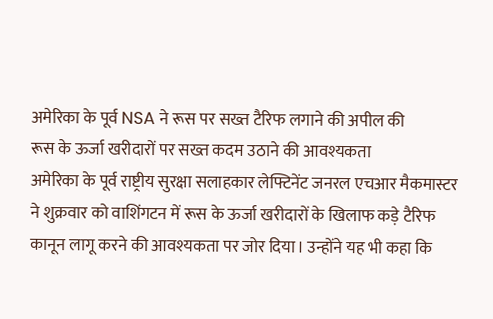अमेरिका के पूर्व NSA ने रूस पर सख्त टैरिफ लगाने की अपील की
रूस के ऊर्जा खरीदारों पर सख्त कदम उठाने की आवश्यकता
अमेरिका के पूर्व राष्ट्रीय सुरक्षा सलाहकार लेफ्टिनेंट जनरल एचआर मैकमास्टर ने शुक्रवार को वाशिंगटन में रूस के ऊर्जा खरीदारों के खिलाफ कड़े टैरिफ कानून लागू करने की आवश्यकता पर जोर दिया। उन्होंने यह भी कहा कि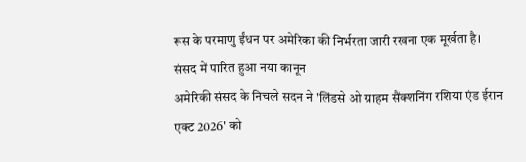रूस के परमाणु ईंधन पर अमेरिका की निर्भरता जारी रखना एक मूर्खता है।
संसद में पारित हुआ नया कानून
अमेरिकी संसद के निचले सदन ने 'लिंडसे ओ ग्राहम सैंक्शनिंग रशिया एंड ईरान एक्ट 2026' को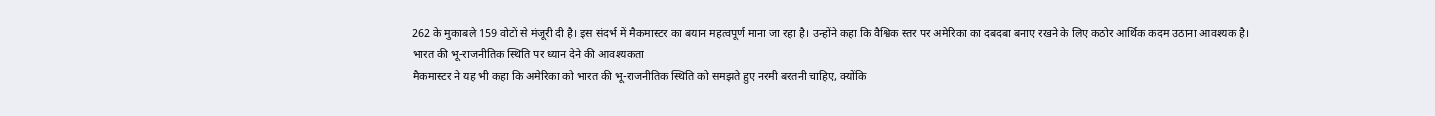262 के मुकाबले 159 वोटों से मंजूरी दी है। इस संदर्भ में मैकमास्टर का बयान महत्वपूर्ण माना जा रहा है। उन्होंने कहा कि वैश्विक स्तर पर अमेरिका का दबदबा बनाए रखने के लिए कठोर आर्थिक कदम उठाना आवश्यक है।
भारत की भू-राजनीतिक स्थिति पर ध्यान देने की आवश्यकता
मैकमास्टर ने यह भी कहा कि अमेरिका को भारत की भू-राजनीतिक स्थिति को समझते हुए नरमी बरतनी चाहिए, क्योंकि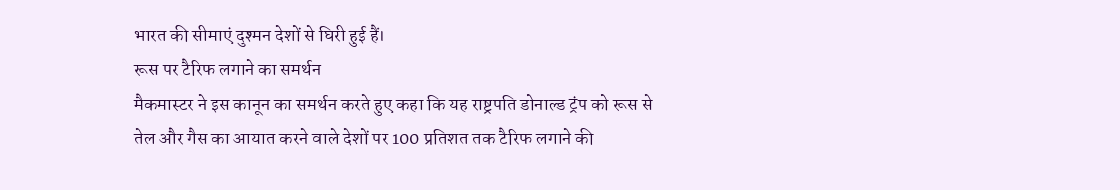भारत की सीमाएं दुश्मन देशों से घिरी हुई हैं।
रूस पर टैरिफ लगाने का समर्थन
मैकमास्टर ने इस कानून का समर्थन करते हुए कहा कि यह राष्ट्रपति डोनाल्ड ट्रंप को रूस से तेल और गैस का आयात करने वाले देशों पर 100 प्रतिशत तक टैरिफ लगाने की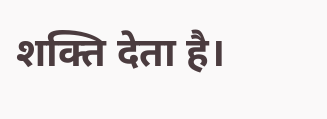शक्ति देता है।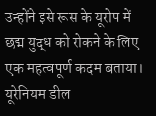उन्होंने इसे रूस के यूरोप में छद्म युद्ध को रोकने के लिए एक महत्वपूर्ण कदम बताया।
यूरेनियम डील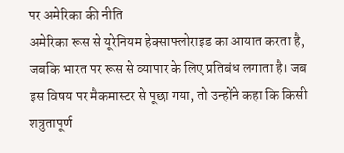पर अमेरिका की नीति
अमेरिका रूस से यूरेनियम हेक्साफ्लोराइड का आयात करता है, जबकि भारत पर रूस से व्यापार के लिए प्रतिबंध लगाता है। जब इस विषय पर मैकमास्टर से पूछा गया, तो उन्होंने कहा कि किसी शत्रुतापूर्ण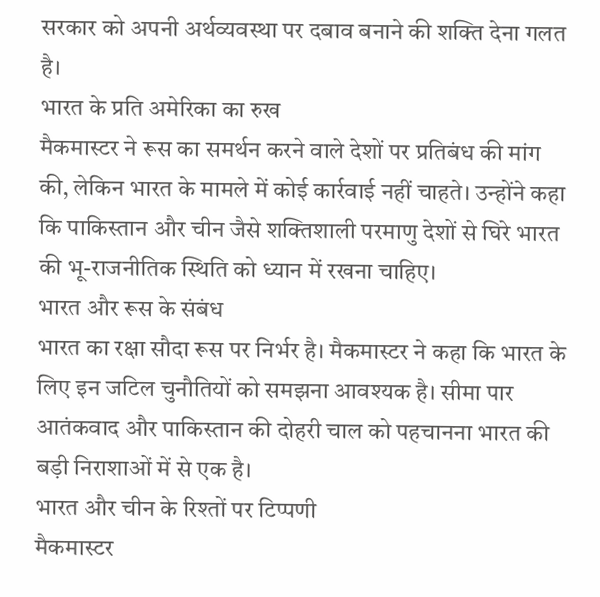सरकार को अपनी अर्थव्यवस्था पर दबाव बनाने की शक्ति देना गलत है।
भारत के प्रति अमेरिका का रुख
मैकमास्टर ने रूस का समर्थन करने वाले देशों पर प्रतिबंध की मांग की, लेकिन भारत के मामले में कोई कार्रवाई नहीं चाहते। उन्होंने कहा कि पाकिस्तान और चीन जैसे शक्तिशाली परमाणु देशों से घिरे भारत की भू-राजनीतिक स्थिति को ध्यान में रखना चाहिए।
भारत और रूस के संबंध
भारत का रक्षा सौदा रूस पर निर्भर है। मैकमास्टर ने कहा कि भारत के लिए इन जटिल चुनौतियों को समझना आवश्यक है। सीमा पार आतंकवाद और पाकिस्तान की दोहरी चाल को पहचानना भारत की बड़ी निराशाओं में से एक है।
भारत और चीन के रिश्तों पर टिप्पणी
मैकमास्टर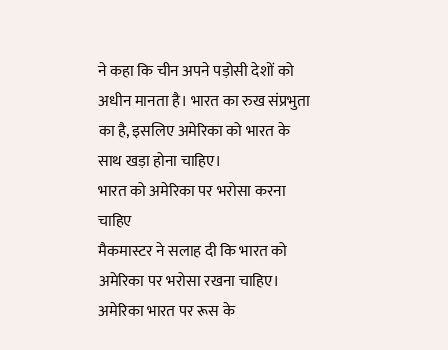ने कहा कि चीन अपने पड़ोसी देशों को अधीन मानता है। भारत का रुख संप्रभुता का है, इसलिए अमेरिका को भारत के साथ खड़ा होना चाहिए।
भारत को अमेरिका पर भरोसा करना चाहिए
मैकमास्टर ने सलाह दी कि भारत को अमेरिका पर भरोसा रखना चाहिए। अमेरिका भारत पर रूस के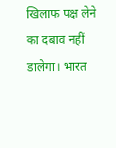खिलाफ पक्ष लेने का दबाव नहीं डालेगा। भारत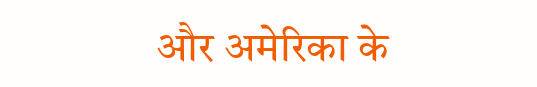और अमेरिका के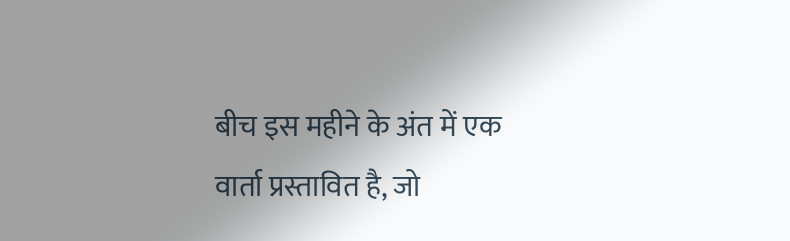बीच इस महीने के अंत में एक वार्ता प्रस्तावित है, जो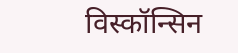विस्कॉन्सिन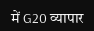में G20 व्यापार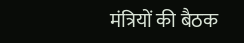मंत्रियों की बैठक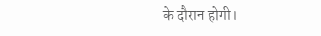के दौरान होगी।